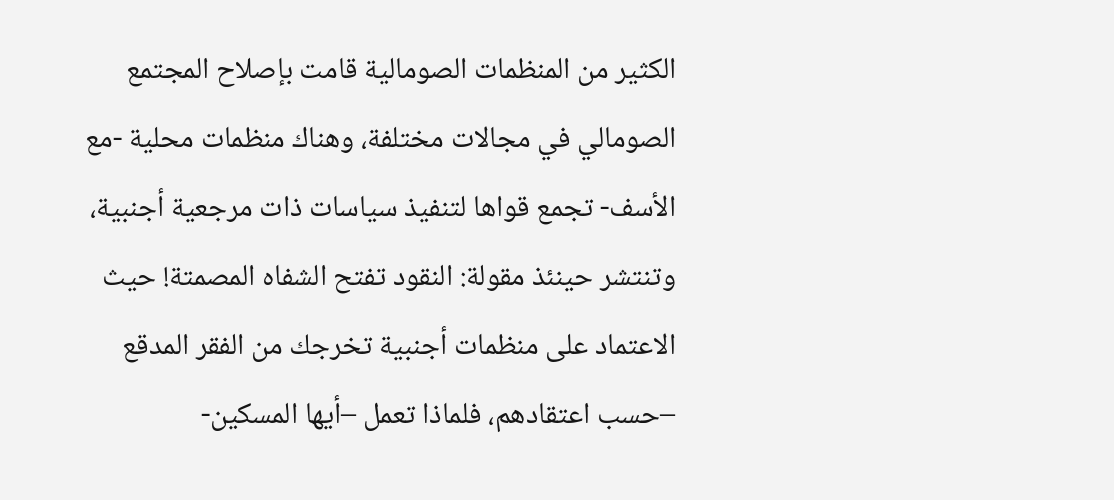الكثير من المنظمات الصومالية قامت بإصلاح المجتمع الصومالي في مجالات مختلفة، وهناك منظمات محلية -مع الأسف- تجمع قواها لتنفيذ سياسات ذات مرجعية أجنبية، وتنتشر حينئذ مقولة: النقود تفتح الشفاه المصمتة! حيث الاعتماد على منظمات أجنبية تخرجك من الفقر المدقع –حسب اعتقادهم، فلماذا تعمل –أيها المسكين-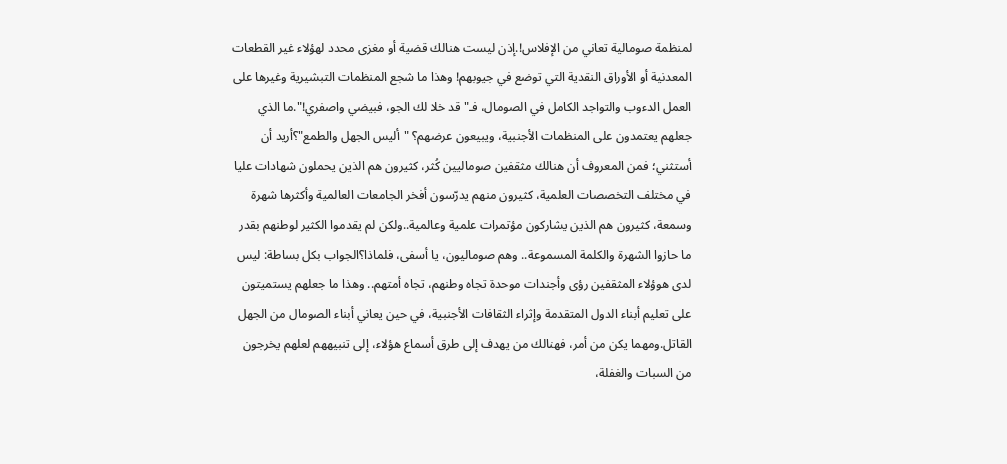لمنظمة صومالية تعاني من الإفلاس!.إذن ليست هنالك قضية أو مغزى محدد لهؤلاء غير القطعات المعدنية أو الأوراق النقدية التي توضع في جيوبهم! وهذا ما شجع المنظمات التبشيرية وغيرها على العمل الدءوب والتواجد الكامل في الصومال، فـ"قد خلا لك الجو، فبيضي واصفري!".ما الذي جعلهم يعتمدون على المنظمات الأجنبية، ويبيعون عرضهم؟ "أليس الجهل والطمع"؟أريد أن أستثني؛ فمن المعروف أن هنالك مثقفين صوماليين كُثر، كثيرون هم الذين يحملون شهادات عليا في مختلف التخصصات العلمية، كثيرون منهم يدرّسون أفخر الجامعات العالمية وأكثرها شهرة وسمعة، كثيرون هم الذين يشاركون مؤتمرات علمية وعالمية..ولكن لم يقدموا الكثير لوطنهم بقدر ما حازوا الشهرة والكلمة المسموعة.. وهم صوماليون، يا أسفى، فلماذا؟الجواب بكل بساطة: ليس لدى هوؤلاء المثقفين رؤى وأجندات موحدة تجاه وطنهم، تجاه أمتهم.. وهذا ما جعلهم يستميتون على تعليم أبناء الدول المتقدمة وإثراء الثقافات الأجنبية، في حين يعاني أبناء الصومال من الجهل القاتل.ومهما يكن من أمر، فهنالك من يهدف إلى طرق أسماع هؤلاء، إلى تنبيههم لعلهم يخرجون من السبات والغفلة،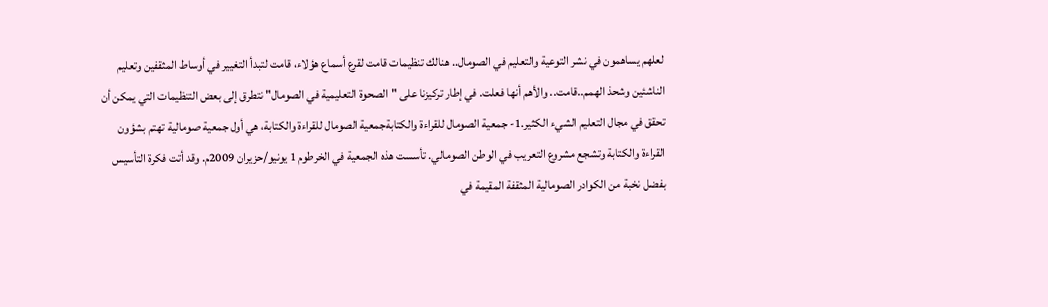لعلهم يساهمون في نشر التوعية والتعليم في الصومال.. هنالك تنظيمات قامت لقرع أسماع هؤلاء، قامت لتبدأ التغيير في أوساط المثقفين وتعليم الناشئين وشحذ الهمم..قامت.. والأهم أنها فعلت. في إطار تركيزنا على "الصحوة التعليمية في الصومال" نتطرق إلى بعض التنظيمات التي يمكن أن تحقق في مجال التعليم الشيء الكثير.1- جمعية الصومال للقراءة والكتابةجمعية الصومال للقراءة والكتابة، هي أول جمعية صومالية تهتم بشؤون القراءة والكتابة وتشجع مشروع التعريب في الوطن الصومالي. تأسست هذه الجمعية في الخرطوم 1 يونيو/حزيران 2009م. وقد أتت فكرة التأسيس بفضل نخبة من الكوادر الصومالية المثقفة المقيمة في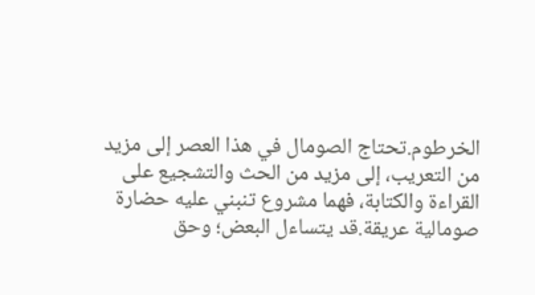الخرطوم.تحتاج الصومال في هذا العصر إلى مزيد من التعريب، إلى مزيد من الحث والتشجيع على القراءة والكتابة، فهما مشروع تنبني عليه حضارة صومالية عريقة.قد يتساءل البعض؛ وحق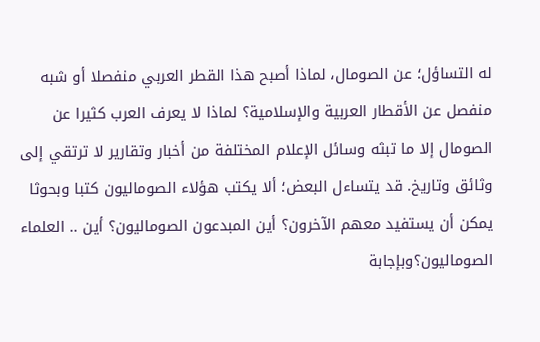له التساؤل؛ عن الصومال، لماذا أصبح هذا القطر العربي منفصلا أو شبه منفصل عن الأقطار العربية والإسلامية؟ لماذا لا يعرف العرب كثيرا عن الصومال إلا ما تبثه وسائل الإعلام المختلفة من أخبار وتقارير لا ترتقي إلى وثائق وتاريخ. قد يتساءل البعض؛ ألا يكتب هؤلاء الصوماليون كتبا وبحوثا يمكن أن يستفيد معهم الآخرون؟ أين المبدعون الصوماليون؟ أين .. العلماء الصوماليون؟وبإجابة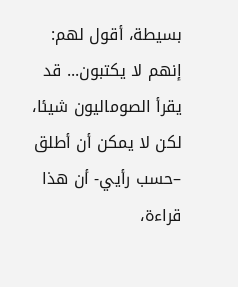بسيطة، أقول لهم: إنهم لا يكتبون... قد يقرأ الصوماليون شيئا، لكن لا يمكن أن أطلق –حسب رأيي- أن هذا قراءة،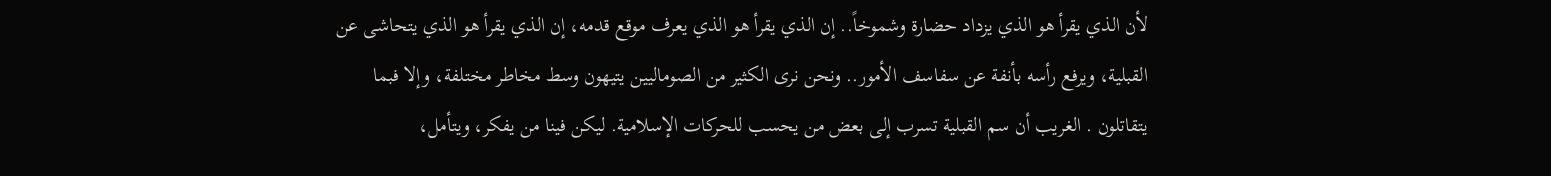لأن الذي يقرأ هو الذي يزداد حضارة وشموخاً.. إن الذي يقرأ هو الذي يعرف موقع قدمه، إن الذي يقرأ هو الذي يتحاشى عن القبلية، ويرفع رأسه بأنفة عن سفاسف الأمور.. ونحن نرى الكثير من الصوماليين يتيهون وسط مخاطر مختلفة، وإلا فبما يتقاتلون . الغريب أن سم القبلية تسرب إلى بعض من يحسب للحركات الإسلامية. ليكن فينا من يفكر، ويتأمل،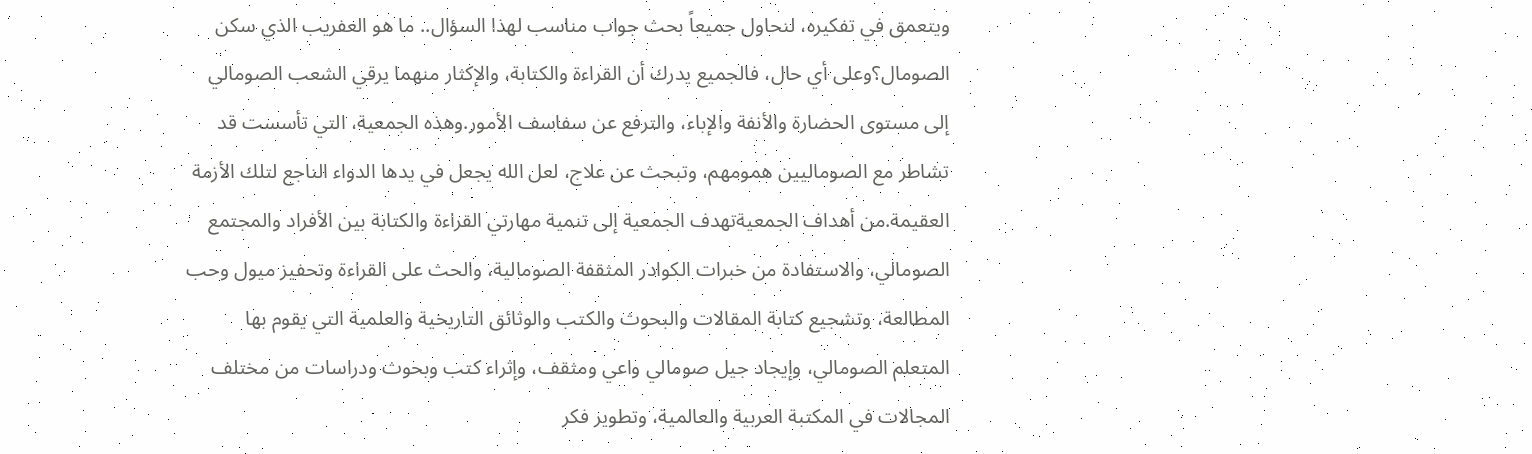ويتعمق في تفكيره، لنحاول جميعاً بحث جواب مناسب لهذا السؤال.. ما هو العفريب الذي سكن الصومال؟وعلى أي حال، فالجميع يدرك أن القراءة والكتابة، والإكثار منهما يرقي الشعب الصومالي إلى مستوى الحضارة والأنفة والإباء، والترفع عن سفاسف الأمور.وهذه الجمعية، التي تأسست قد تشاطر مع الصوماليين همومهم، وتبحث عن علاج، لعل الله يجعل في يدها الدواء الناجع لتلك الأزمة العقيمة.من أهداف الجمعيةتهدف الجمعية إلى تنمية مهارتي القراءة والكتابة بين الأفراد والمجتمع الصومالي، والاستفادة من خبرات الكوادر المثقفة الصومالية، والحث على القراءة وتحفيز ميول وحب المطالعة، وتشجيع كتابة المقالات والبحوث والكتب والوثائق التاريخية والعلمية التي يقوم بها المتعلم الصومالي، وإيجاد جيل صومالي واعي ومثقف، وإثراء كتب وبحوث ودراسات من مختلف المجالات في المكتبة العربية والعالمية، وتطوير فكر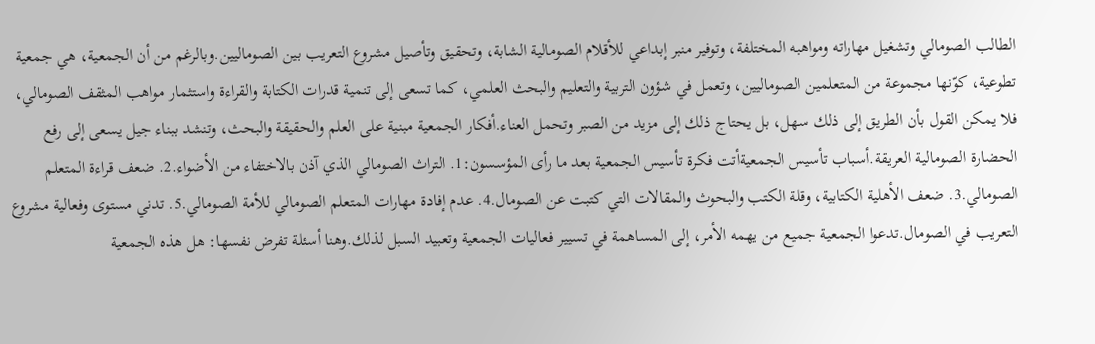الطالب الصومالي وتشغيل مهاراته ومواهبه المختلفة، وتوفير منبر إبداعي للأقلام الصومالية الشابة، وتحقيق وتأصيل مشروع التعريب بين الصوماليين.وبالرغم من أن الجمعية، هي جمعية تطوعية، كوّنها مجموعة من المتعلمين الصوماليين، وتعمل في شؤون التربية والتعليم والبحث العلمي، كما تسعى إلى تنمية قدرات الكتابة والقراءة واستثمار مواهب المثقف الصومالي، فلا يمكن القول بأن الطريق إلى ذلك سهل، بل يحتاج ذلك إلى مزيد من الصبر وتحمل العناء.أفكار الجمعية مبنية على العلم والحقيقة والبحث، وتنشد ببناء جيل يسعى إلى رفع الحضارة الصومالية العريقة.أسباب تأسيس الجمعيةأتت فكرة تأسيس الجمعية بعد ما رأى المؤسسون:1. التراث الصومالي الذي آذن بالاختفاء من الأضواء.2. ضعف قراءة المتعلم الصومالي.3. ضعف الأهلية الكتابية، وقلة الكتب والبحوث والمقالات التي كتبت عن الصومال.4. عدم إفادة مهارات المتعلم الصومالي للأمة الصومالي.5. تدني مستوى وفعالية مشروع التعريب في الصومال.تدعوا الجمعية جميع من يهمه الأمر، إلى المساهمة في تسيير فعاليات الجمعية وتعبيد السبل لذلك.وهنا أسئلة تفرض نفسها: هل هذه الجمعية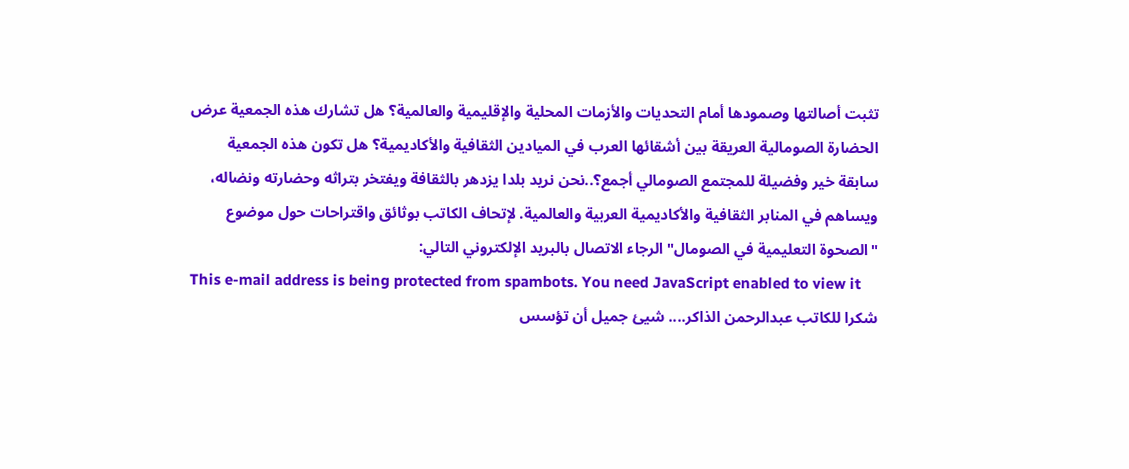تثبت أصالتها وصمودها أمام التحديات والأزمات المحلية والإقليمية والعالمية؟ هل تشارك هذه الجمعية عرض الحضارة الصومالية العريقة بين أشقائها العرب في الميادين الثقافية والأكاديمية؟ هل تكون هذه الجمعية سابقة خير وفضيلة للمجتمع الصومالي أجمع؟..نحن نريد بلدا يزدهر بالثقافة ويفتخر بتراثه وحضارته ونضاله، ويساهم في المنابر الثقافية والأكاديمية العربية والعالمية. لإتحاف الكاتب بوثائق واقتراحات حول موضوع "الصحوة التعليمية في الصومال" الرجاء الاتصال بالبريد الإلكتروني التالي:
This e-mail address is being protected from spambots. You need JavaScript enabled to view it
شكرا للكاتب عبدالرحمن الذاكر.... شيئ جميل أن تؤسس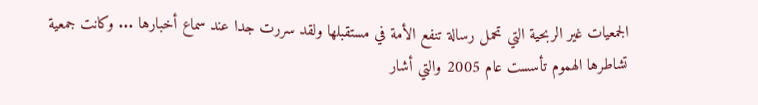الجمعيات غير الربحية التي تحمل رسالة تنفع الأمة في مستقبلها ولقد سررت جدا عند سماع أخبارها ... وكانت جمعية تشاطرها الهموم تأسست عام 2005 والتي أشار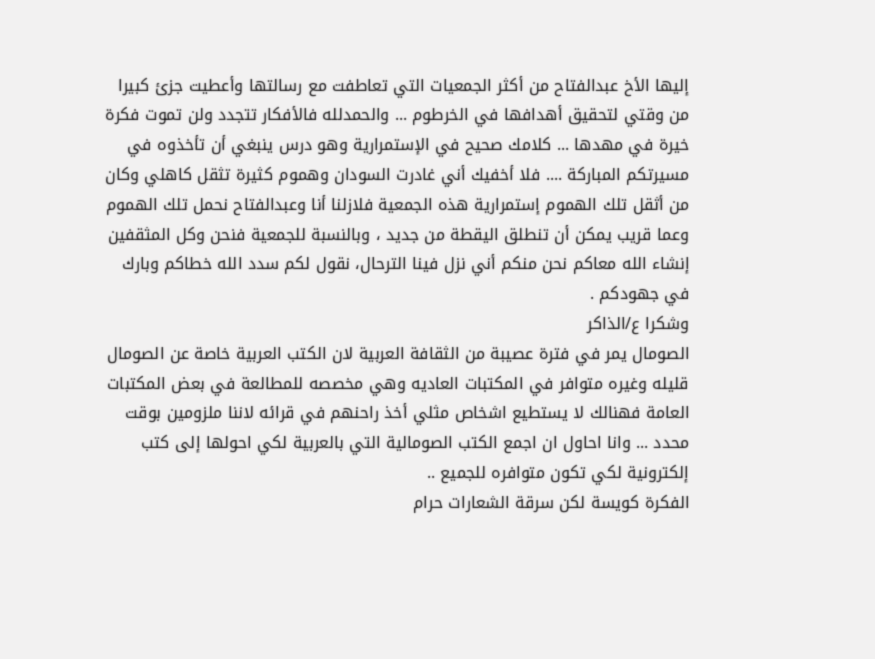إليها الأخ عبدالفتاح من أكثر الجمعيات التي تعاطفت مع رسالتها وأعطيت جزئ كبيرا من وقتي لتحقيق أهدافها في الخرطوم ... والحمدلله فالأفكار تتجدد ولن تموت فكرة خيرة في مهدها ... كلامك صحيح في الإستمرارية وهو درس ينبغي أن تأخذوه في مسيرتكم المباركة .... فلا أخفيك أني غادرت السودان وهموم كثيرة تثقل كاهلي وكان من أثقل تلك الهموم إستمرارية هذه الجمعية فلازلنا أنا وعبدالفتاح نحمل تلك الهموم وعما قريب يمكن أن تنطلق اليقطة من جديد ، وبالنسبة للجمعية فنحن وكل المثقفين إنشاء الله معاكم نحن منكم أني نزل فينا الترحال، نقول لكم سدد الله خطاكم وبارك في جهودكم .
وشكرا ع/الذاكر
الصومال يمر في فترة عصيبة من الثقافة العربية لان الكتب العربية خاصة عن الصومال قليله وغيره متوافر في المكتبات العاديه وهي مخصصه للمطالعة في بعض المكتبات العامة فهنالك لا يستطيع اشخاص مثلي أخذ راحنهم في قرائه لاننا ملزومين بوقت محدد ... وانا احاول ان اجمع الكتب الصومالية التي بالعربية لكي احولها إلى كتب إلكترونية لكي تكون متوافره للجميع ..
الفكرة كويسة لكن سرقة الشعارات حرام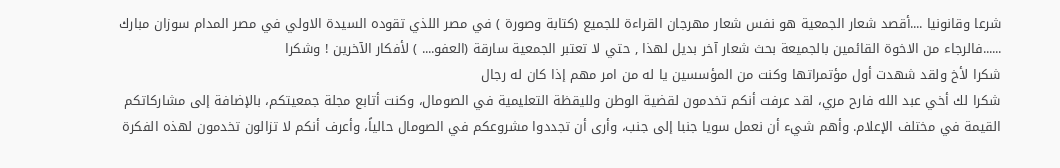شرعا وقانونيا ....أقصد شعار الجمعية هو نفس شعار مهرجان القراءة للجميع (كتابة وصورة ) في مصر اللذي تقوده السيدة الاولي في مصر المدام سوزان مبارك ......فالرجاء من الاخوة القائمين بالجميعة بحث شعار آخر بديل لهذا , حتي لا تعتبر الجمعية سارقة (العفو.... ) لأفكار الآخرين ! وشكرا
شكرا لأخ ولقد شهدت أول مؤتمراتها وكنت من المؤسسين يا له من امر مهم إذا كان له رجال
شكرا لك أخي عبد الله فارح مري، لقد عرفت أنكم تخدمون لقضية الوطن ولليقظة التعليمية في الصومال، وكنت أتابع مجلة جمعيتكم، بالإضافة إلى مشاركاتكم القيمة في مختلف الإعلام. وأهم شيء أن نعمل سويا جنبا إلى جنب، وأرى أن تجددوا مشروعكم في الصومال حالياً، وأعرف أنكم لا تزالون تخدمون لهذه الفكرة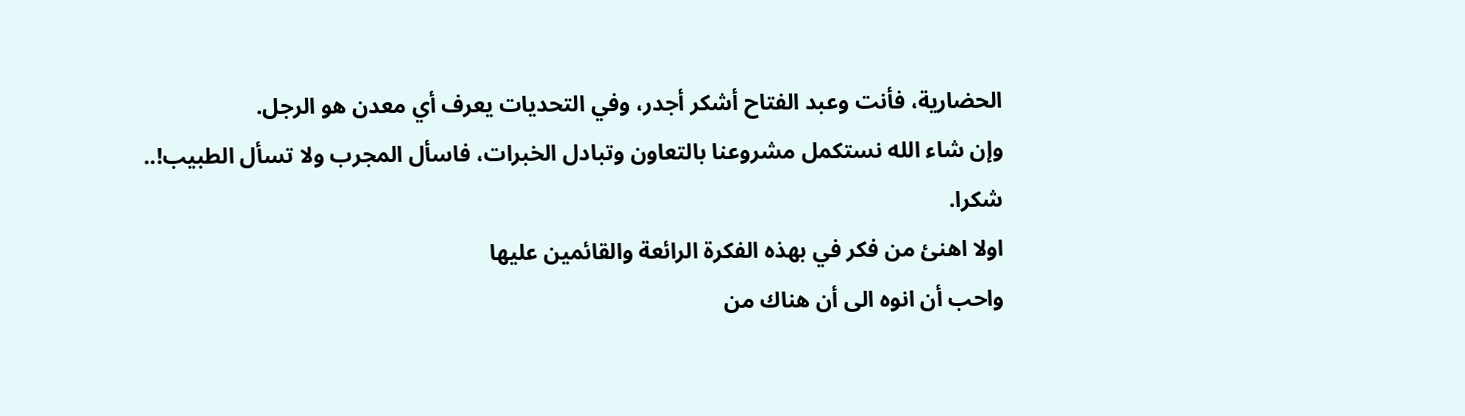الحضارية، فأنت وعبد الفتاح أشكر أجدر، وفي التحديات يعرف أي معدن هو الرجل.
وإن شاء الله نستكمل مشروعنا بالتعاون وتبادل الخبرات، فاسأل المجرب ولا تسأل الطبيب!..
شكرا.
اولا اهنئ من فكر في بهذه الفكرة الرائعة والقائمين عليها
واحب أن انوه الى أن هناك من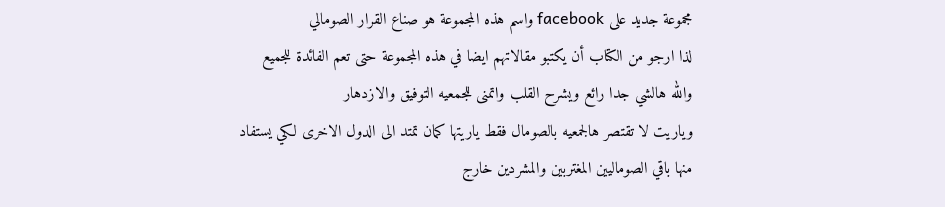مجموعة جديد على facebook واسم هذه المجموعة هو صناع القرار الصومالي
لذا ارجو من الكتاب أن يكتبو مقالاتهم ايضا في هذه المجموعة حتى تعم الفائدة للجميع
والله هالشي جدا رائع ويشرح القلب واتمنى للجمعيه التوفيق والازدهار
وياريت لا تقتصر هالجمعيه بالصومال فقط ياريتها كمان تمتد الى الدول الاخرى لكي يستفاد منها باقي الصوماليين المغتربين والمشردين خارج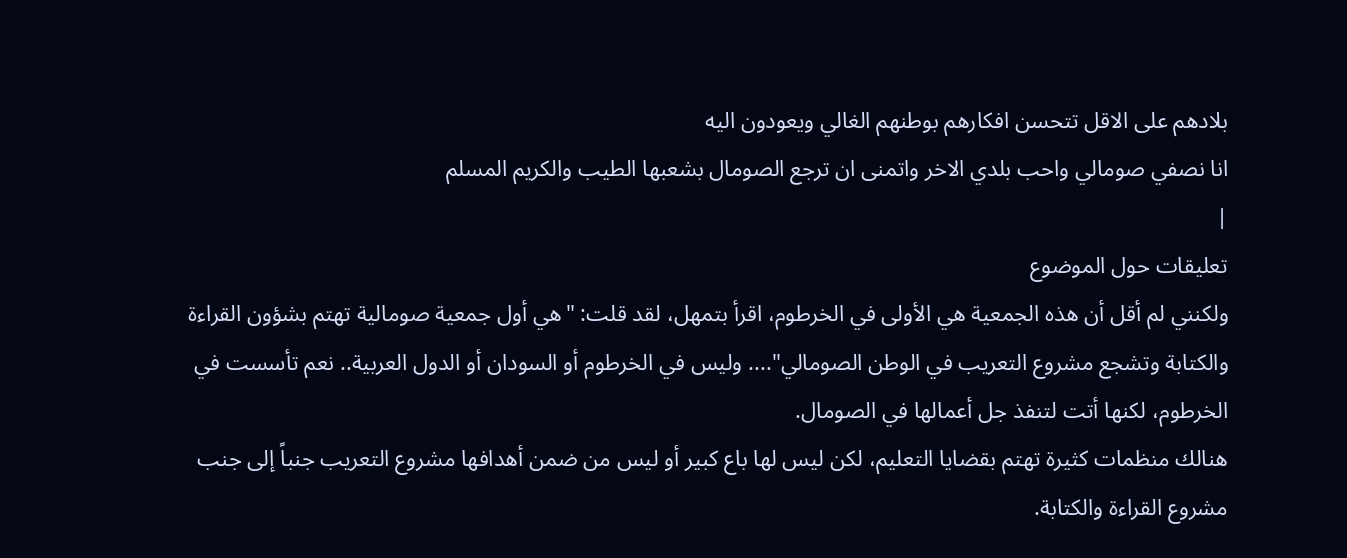بلادهم على الاقل تتحسن افكارهم بوطنهم الغالي ويعودون اليه
انا نصفي صومالي واحب بلدي الاخر واتمنى ان ترجع الصومال بشعبها الطيب والكريم المسلم
|
تعليقات حول الموضوع
ولكنني لم أقل أن هذه الجمعية هي الأولى في الخرطوم، اقرأ بتمهل، لقد قلت: "هي أول جمعية صومالية تهتم بشؤون القراءة والكتابة وتشجع مشروع التعريب في الوطن الصومالي".... وليس في الخرطوم أو السودان أو الدول العربية.. نعم تأسست في الخرطوم، لكنها أتت لتنفذ جل أعمالها في الصومال.
هنالك منظمات كثيرة تهتم بقضايا التعليم، لكن ليس لها باع كبير أو ليس من ضمن أهدافها مشروع التعريب جنباً إلى جنب مشروع القراءة والكتابة.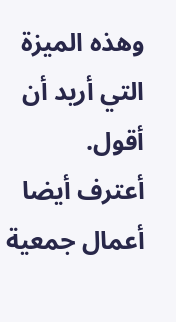وهذه الميزة التي أريد أن أقول.
أعترف أيضا أعمال جمعية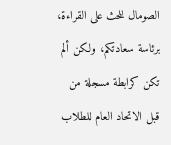الصومال للحث على القراءة، برئاسة سعادتكم، ولكن ألم تكن كرابطة مسجلة من قبل الاتحاد العام للطلاب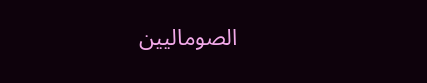الصوماليين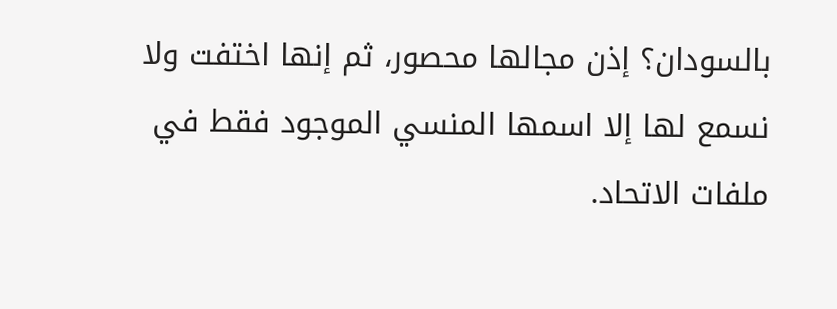بالسودان؟ إذن مجالها محصور، ثم إنها اختفت ولا نسمع لها إلا اسمها المنسي الموجود فقط في ملفات الاتحاد.